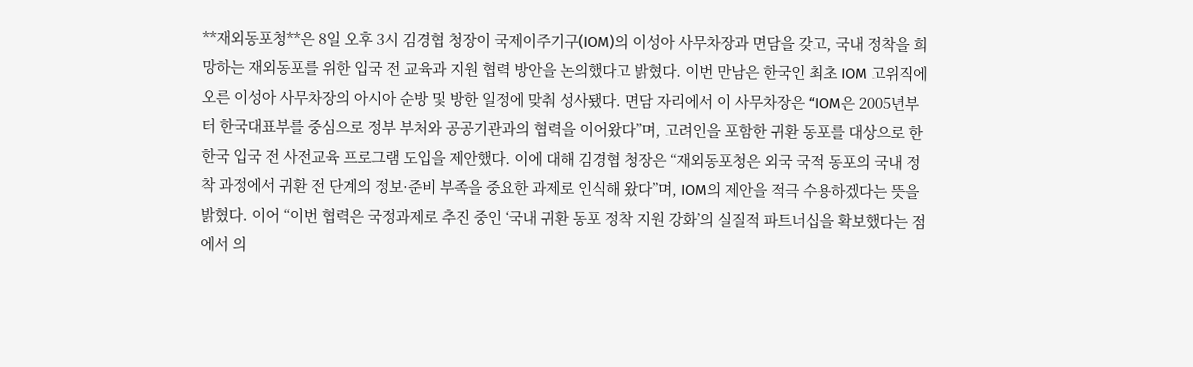**재외동포청**은 8일 오후 3시 김경협 청장이 국제이주기구(IOM)의 이성아 사무차장과 면담을 갖고, 국내 정착을 희망하는 재외동포를 위한 입국 전 교육과 지원 협력 방안을 논의했다고 밝혔다. 이번 만남은 한국인 최초 IOM 고위직에 오른 이성아 사무차장의 아시아 순방 및 방한 일정에 맞춰 성사됐다. 면담 자리에서 이 사무차장은 “IOM은 2005년부터 한국대표부를 중심으로 정부 부처와 공공기관과의 협력을 이어왔다”며, 고려인을 포함한 귀환 동포를 대상으로 한 한국 입국 전 사전교육 프로그램 도입을 제안했다. 이에 대해 김경협 청장은 “재외동포청은 외국 국적 동포의 국내 정착 과정에서 귀환 전 단계의 정보·준비 부족을 중요한 과제로 인식해 왔다”며, IOM의 제안을 적극 수용하겠다는 뜻을 밝혔다. 이어 “이번 협력은 국정과제로 추진 중인 ‘국내 귀환 동포 정착 지원 강화’의 실질적 파트너십을 확보했다는 점에서 의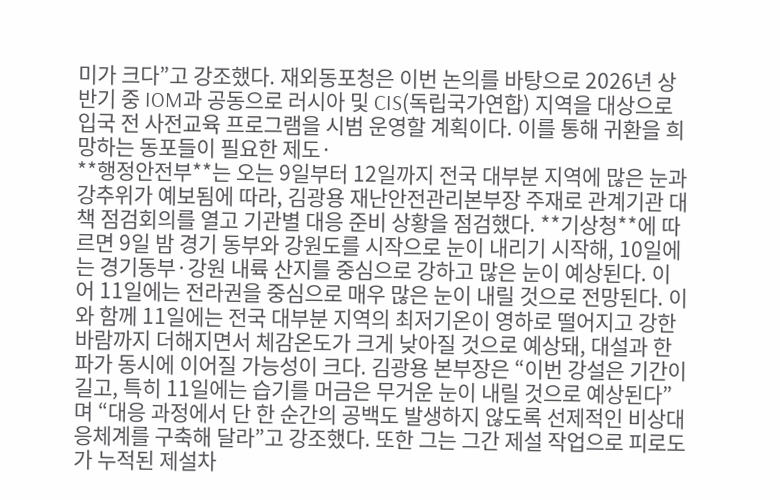미가 크다”고 강조했다. 재외동포청은 이번 논의를 바탕으로 2026년 상반기 중 IOM과 공동으로 러시아 및 CIS(독립국가연합) 지역을 대상으로 입국 전 사전교육 프로그램을 시범 운영할 계획이다. 이를 통해 귀환을 희망하는 동포들이 필요한 제도·
**행정안전부**는 오는 9일부터 12일까지 전국 대부분 지역에 많은 눈과 강추위가 예보됨에 따라, 김광용 재난안전관리본부장 주재로 관계기관 대책 점검회의를 열고 기관별 대응 준비 상황을 점검했다. **기상청**에 따르면 9일 밤 경기 동부와 강원도를 시작으로 눈이 내리기 시작해, 10일에는 경기동부·강원 내륙 산지를 중심으로 강하고 많은 눈이 예상된다. 이어 11일에는 전라권을 중심으로 매우 많은 눈이 내릴 것으로 전망된다. 이와 함께 11일에는 전국 대부분 지역의 최저기온이 영하로 떨어지고 강한 바람까지 더해지면서 체감온도가 크게 낮아질 것으로 예상돼, 대설과 한파가 동시에 이어질 가능성이 크다. 김광용 본부장은 “이번 강설은 기간이 길고, 특히 11일에는 습기를 머금은 무거운 눈이 내릴 것으로 예상된다”며 “대응 과정에서 단 한 순간의 공백도 발생하지 않도록 선제적인 비상대응체계를 구축해 달라”고 강조했다. 또한 그는 그간 제설 작업으로 피로도가 누적된 제설차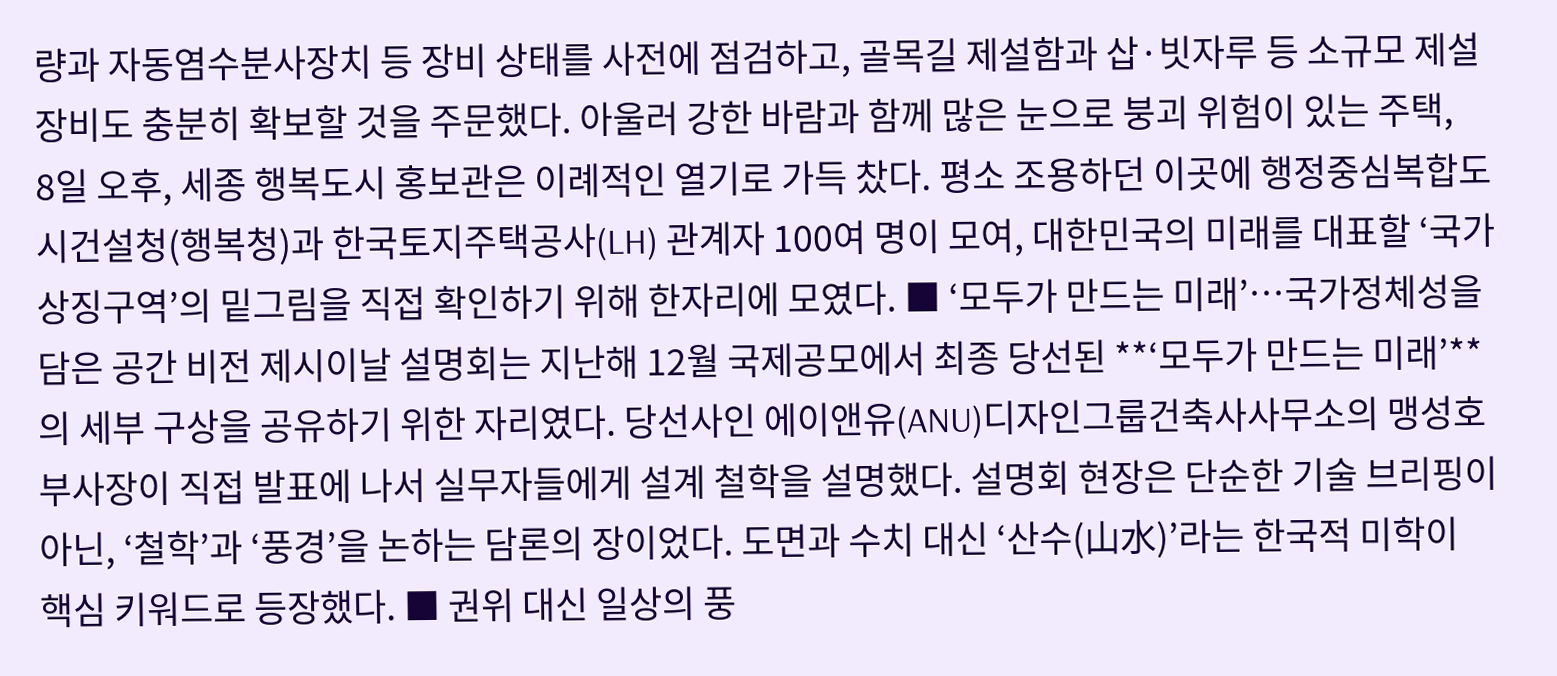량과 자동염수분사장치 등 장비 상태를 사전에 점검하고, 골목길 제설함과 삽·빗자루 등 소규모 제설 장비도 충분히 확보할 것을 주문했다. 아울러 강한 바람과 함께 많은 눈으로 붕괴 위험이 있는 주택,
8일 오후, 세종 행복도시 홍보관은 이례적인 열기로 가득 찼다. 평소 조용하던 이곳에 행정중심복합도시건설청(행복청)과 한국토지주택공사(LH) 관계자 100여 명이 모여, 대한민국의 미래를 대표할 ‘국가상징구역’의 밑그림을 직접 확인하기 위해 한자리에 모였다. ■ ‘모두가 만드는 미래’…국가정체성을 담은 공간 비전 제시이날 설명회는 지난해 12월 국제공모에서 최종 당선된 **‘모두가 만드는 미래’**의 세부 구상을 공유하기 위한 자리였다. 당선사인 에이앤유(ANU)디자인그룹건축사사무소의 맹성호 부사장이 직접 발표에 나서 실무자들에게 설계 철학을 설명했다. 설명회 현장은 단순한 기술 브리핑이 아닌, ‘철학’과 ‘풍경’을 논하는 담론의 장이었다. 도면과 수치 대신 ‘산수(山水)’라는 한국적 미학이 핵심 키워드로 등장했다. ■ 권위 대신 일상의 풍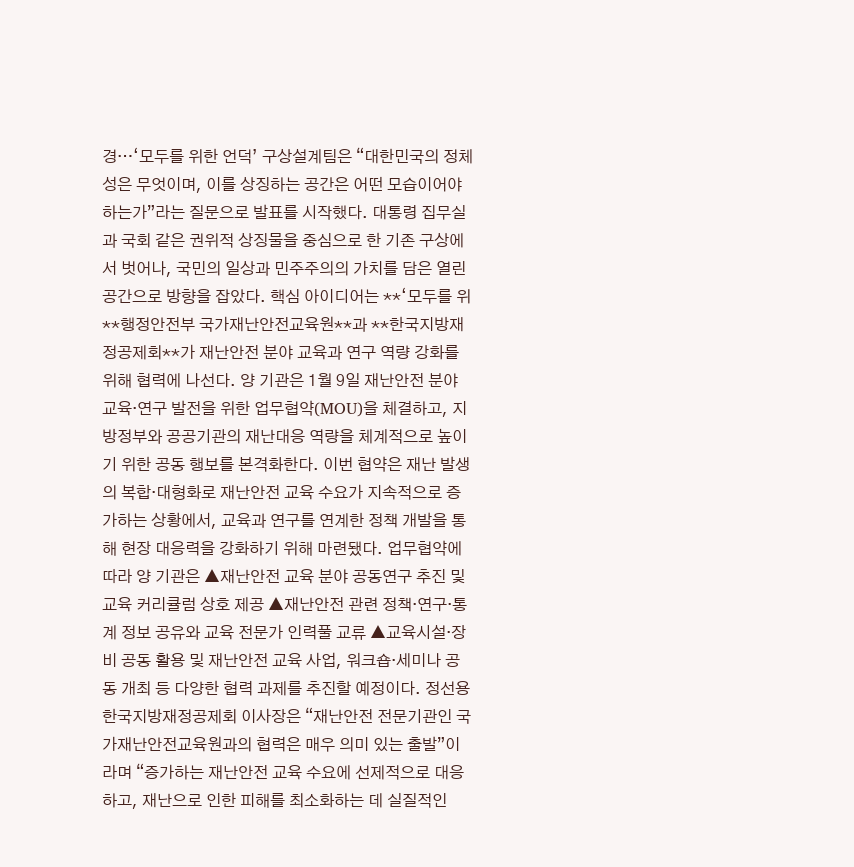경…‘모두를 위한 언덕’ 구상설계팀은 “대한민국의 정체성은 무엇이며, 이를 상징하는 공간은 어떤 모습이어야 하는가”라는 질문으로 발표를 시작했다. 대통령 집무실과 국회 같은 권위적 상징물을 중심으로 한 기존 구상에서 벗어나, 국민의 일상과 민주주의의 가치를 담은 열린 공간으로 방향을 잡았다. 핵심 아이디어는 **‘모두를 위
**행정안전부 국가재난안전교육원**과 **한국지방재정공제회**가 재난안전 분야 교육과 연구 역량 강화를 위해 협력에 나선다. 양 기관은 1월 9일 재난안전 분야 교육·연구 발전을 위한 업무협약(MOU)을 체결하고, 지방정부와 공공기관의 재난대응 역량을 체계적으로 높이기 위한 공동 행보를 본격화한다. 이번 협약은 재난 발생의 복합·대형화로 재난안전 교육 수요가 지속적으로 증가하는 상황에서, 교육과 연구를 연계한 정책 개발을 통해 현장 대응력을 강화하기 위해 마련됐다. 업무협약에 따라 양 기관은 ▲재난안전 교육 분야 공동연구 추진 및 교육 커리큘럼 상호 제공 ▲재난안전 관련 정책·연구·통계 정보 공유와 교육 전문가 인력풀 교류 ▲교육시설·장비 공동 활용 및 재난안전 교육 사업, 워크숍·세미나 공동 개최 등 다양한 협력 과제를 추진할 예정이다. 정선용 한국지방재정공제회 이사장은 “재난안전 전문기관인 국가재난안전교육원과의 협력은 매우 의미 있는 출발”이라며 “증가하는 재난안전 교육 수요에 선제적으로 대응하고, 재난으로 인한 피해를 최소화하는 데 실질적인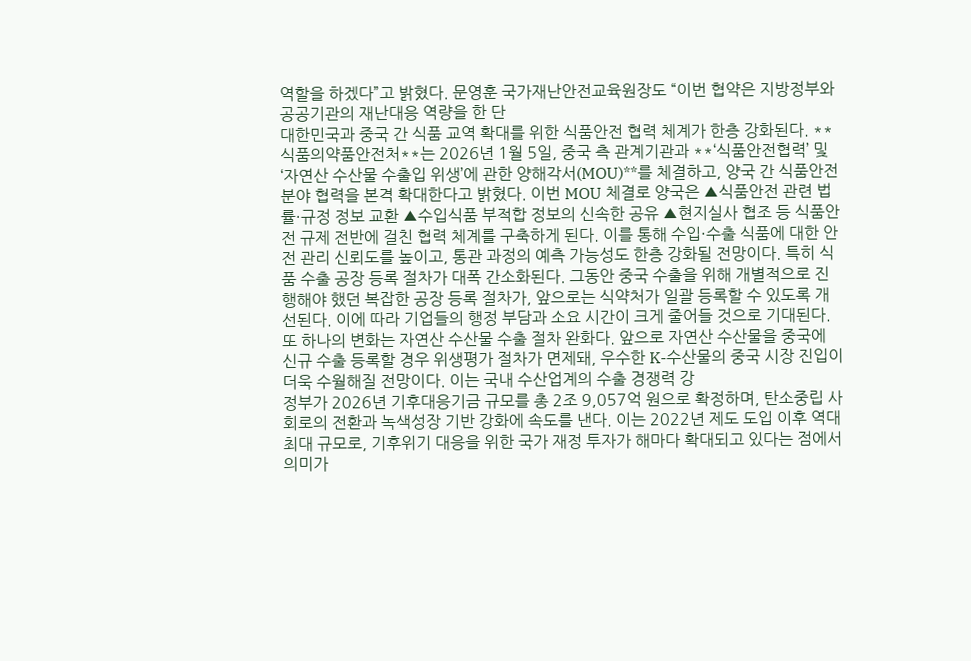역할을 하겠다”고 밝혔다. 문영훈 국가재난안전교육원장도 “이번 협약은 지방정부와 공공기관의 재난대응 역량을 한 단
대한민국과 중국 간 식품 교역 확대를 위한 식품안전 협력 체계가 한층 강화된다. **식품의약품안전처**는 2026년 1월 5일, 중국 측 관계기관과 **‘식품안전협력’ 및 ‘자연산 수산물 수출입 위생’에 관한 양해각서(MOU)**를 체결하고, 양국 간 식품안전 분야 협력을 본격 확대한다고 밝혔다. 이번 MOU 체결로 양국은 ▲식품안전 관련 법률·규정 정보 교환 ▲수입식품 부적합 정보의 신속한 공유 ▲현지실사 협조 등 식품안전 규제 전반에 걸친 협력 체계를 구축하게 된다. 이를 통해 수입·수출 식품에 대한 안전 관리 신뢰도를 높이고, 통관 과정의 예측 가능성도 한층 강화될 전망이다. 특히 식품 수출 공장 등록 절차가 대폭 간소화된다. 그동안 중국 수출을 위해 개별적으로 진행해야 했던 복잡한 공장 등록 절차가, 앞으로는 식약처가 일괄 등록할 수 있도록 개선된다. 이에 따라 기업들의 행정 부담과 소요 시간이 크게 줄어들 것으로 기대된다. 또 하나의 변화는 자연산 수산물 수출 절차 완화다. 앞으로 자연산 수산물을 중국에 신규 수출 등록할 경우 위생평가 절차가 면제돼, 우수한 K-수산물의 중국 시장 진입이 더욱 수월해질 전망이다. 이는 국내 수산업계의 수출 경쟁력 강
정부가 2026년 기후대응기금 규모를 총 2조 9,057억 원으로 확정하며, 탄소중립 사회로의 전환과 녹색성장 기반 강화에 속도를 낸다. 이는 2022년 제도 도입 이후 역대 최대 규모로, 기후위기 대응을 위한 국가 재정 투자가 해마다 확대되고 있다는 점에서 의미가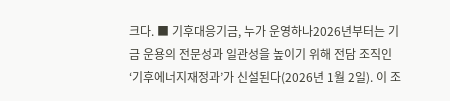크다. ■ 기후대응기금, 누가 운영하나2026년부터는 기금 운용의 전문성과 일관성을 높이기 위해 전담 조직인 ‘기후에너지재정과’가 신설된다(2026년 1월 2일). 이 조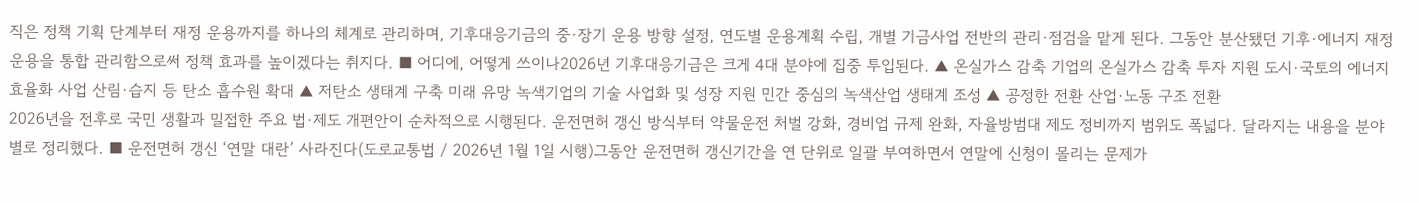직은 정책 기획 단계부터 재정 운용까지를 하나의 체계로 관리하며, 기후대응기금의 중·장기 운용 방향 설정, 연도별 운용계획 수립, 개별 기금사업 전반의 관리·점검을 맡게 된다. 그동안 분산됐던 기후·에너지 재정 운용을 통합 관리함으로써 정책 효과를 높이겠다는 취지다. ■ 어디에, 어떻게 쓰이나2026년 기후대응기금은 크게 4대 분야에 집중 투입된다. ▲ 온실가스 감축 기업의 온실가스 감축 투자 지원 도시·국토의 에너지 효율화 사업 산림·습지 등 탄소 흡수원 확대 ▲ 저탄소 생태계 구축 미래 유망 녹색기업의 기술 사업화 및 성장 지원 민간 중심의 녹색산업 생태계 조성 ▲ 공정한 전환 산업·노동 구조 전환
2026년을 전후로 국민 생활과 밀접한 주요 법·제도 개편안이 순차적으로 시행된다. 운전면허 갱신 방식부터 약물운전 처벌 강화, 경비업 규제 완화, 자율방범대 제도 정비까지 범위도 폭넓다. 달라지는 내용을 분야별로 정리했다. ■ 운전면허 갱신 ‘연말 대란’ 사라진다(도로교통법 / 2026년 1월 1일 시행)그동안 운전면허 갱신기간을 연 단위로 일괄 부여하면서 연말에 신청이 몰리는 문제가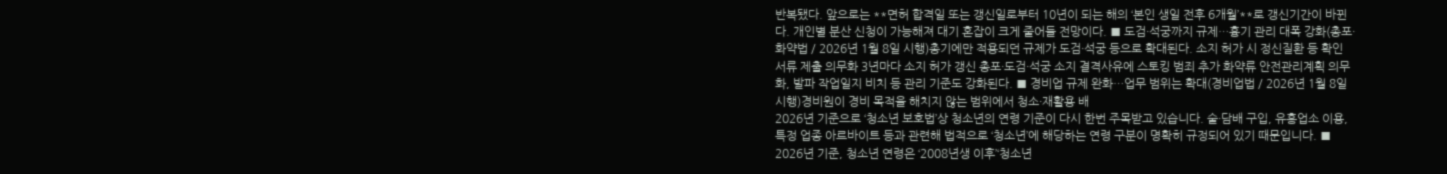반복됐다. 앞으로는 **면허 합격일 또는 갱신일로부터 10년이 되는 해의 ‘본인 생일 전후 6개월’**로 갱신기간이 바뀐다. 개인별 분산 신청이 가능해져 대기 혼잡이 크게 줄어들 전망이다. ■ 도검·석궁까지 규제…흉기 관리 대폭 강화(총포·화약법 / 2026년 1월 8일 시행)총기에만 적용되던 규제가 도검·석궁 등으로 확대된다. 소지 허가 시 정신질환 등 확인 서류 제출 의무화 3년마다 소지 허가 갱신 총포·도검·석궁 소지 결격사유에 스토킹 범죄 추가 화약류 안전관리계획 의무화, 발파 작업일지 비치 등 관리 기준도 강화된다. ■ 경비업 규제 완화…업무 범위는 확대(경비업법 / 2026년 1월 8일 시행)경비원이 경비 목적을 해치지 않는 범위에서 청소·재활용 배
2026년 기준으로 ‘청소년 보호법’상 청소년의 연령 기준이 다시 한번 주목받고 있습니다. 술·담배 구입, 유흥업소 이용, 특정 업종 아르바이트 등과 관련해 법적으로 ‘청소년’에 해당하는 연령 구분이 명확히 규정되어 있기 때문입니다. ■ 2026년 기준, 청소년 연령은 ‘2008년생 이후’‘청소년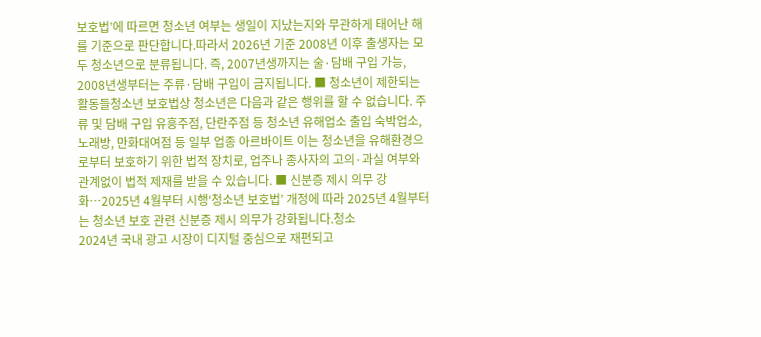보호법’에 따르면 청소년 여부는 생일이 지났는지와 무관하게 태어난 해를 기준으로 판단합니다.따라서 2026년 기준 2008년 이후 출생자는 모두 청소년으로 분류됩니다. 즉, 2007년생까지는 술·담배 구입 가능, 2008년생부터는 주류·담배 구입이 금지됩니다. ■ 청소년이 제한되는 활동들청소년 보호법상 청소년은 다음과 같은 행위를 할 수 없습니다. 주류 및 담배 구입 유흥주점, 단란주점 등 청소년 유해업소 출입 숙박업소, 노래방, 만화대여점 등 일부 업종 아르바이트 이는 청소년을 유해환경으로부터 보호하기 위한 법적 장치로, 업주나 종사자의 고의·과실 여부와 관계없이 법적 제재를 받을 수 있습니다. ■ 신분증 제시 의무 강화…2025년 4월부터 시행‘청소년 보호법’ 개정에 따라 2025년 4월부터는 청소년 보호 관련 신분증 제시 의무가 강화됩니다.청소
2024년 국내 광고 시장이 디지털 중심으로 재편되고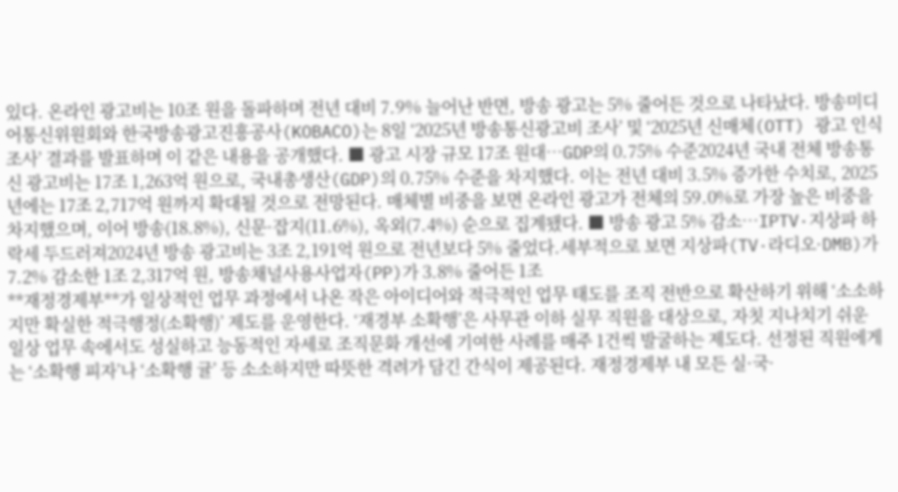있다. 온라인 광고비는 10조 원을 돌파하며 전년 대비 7.9% 늘어난 반면, 방송 광고는 5% 줄어든 것으로 나타났다. 방송미디어통신위원회와 한국방송광고진흥공사(KOBACO)는 8일 ‘2025년 방송통신광고비 조사’ 및 ‘2025년 신매체(OTT) 광고 인식 조사’ 결과를 발표하며 이 같은 내용을 공개했다. ■ 광고 시장 규모 17조 원대…GDP의 0.75% 수준2024년 국내 전체 방송통신 광고비는 17조 1,263억 원으로, 국내총생산(GDP)의 0.75% 수준을 차지했다. 이는 전년 대비 3.5% 증가한 수치로, 2025년에는 17조 2,717억 원까지 확대될 것으로 전망된다. 매체별 비중을 보면 온라인 광고가 전체의 59.0%로 가장 높은 비중을 차지했으며, 이어 방송(18.8%), 신문·잡지(11.6%), 옥외(7.4%) 순으로 집계됐다. ■ 방송 광고 5% 감소…IPTV·지상파 하락세 두드러져2024년 방송 광고비는 3조 2,191억 원으로 전년보다 5% 줄었다.세부적으로 보면 지상파(TV·라디오·DMB)가 7.2% 감소한 1조 2,317억 원, 방송채널사용사업자(PP)가 3.8% 줄어든 1조
**재정경제부**가 일상적인 업무 과정에서 나온 작은 아이디어와 적극적인 업무 태도를 조직 전반으로 확산하기 위해 ‘소소하지만 확실한 적극행정(소확행)’ 제도를 운영한다. ‘재경부 소확행’은 사무관 이하 실무 직원을 대상으로, 자칫 지나치기 쉬운 일상 업무 속에서도 성실하고 능동적인 자세로 조직문화 개선에 기여한 사례를 매주 1건씩 발굴하는 제도다. 선정된 직원에게는 ‘소확행 피자’나 ‘소확행 귤’ 등 소소하지만 따뜻한 격려가 담긴 간식이 제공된다. 재정경제부 내 모든 실·국·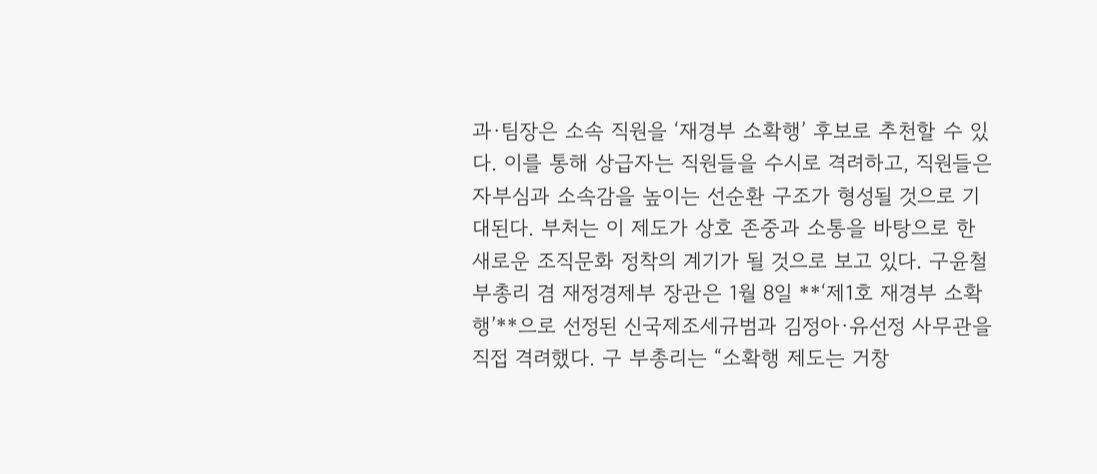과·팀장은 소속 직원을 ‘재경부 소확행’ 후보로 추천할 수 있다. 이를 통해 상급자는 직원들을 수시로 격려하고, 직원들은 자부심과 소속감을 높이는 선순환 구조가 형성될 것으로 기대된다. 부처는 이 제도가 상호 존중과 소통을 바탕으로 한 새로운 조직문화 정착의 계기가 될 것으로 보고 있다. 구윤철 부총리 겸 재정경제부 장관은 1월 8일 **‘제1호 재경부 소확행’**으로 선정된 신국제조세규범과 김정아·유선정 사무관을 직접 격려했다. 구 부총리는 “소확행 제도는 거창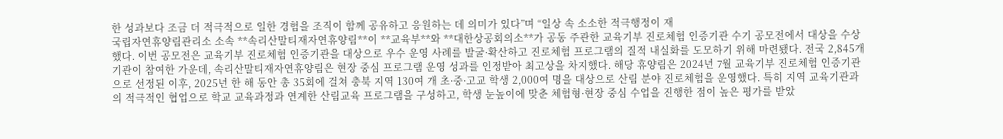한 성과보다 조금 더 적극적으로 일한 경험을 조직이 함께 공유하고 응원하는 데 의미가 있다”며 “일상 속 소소한 적극행정이 재
국립자연휴양림관리소 소속 **속리산말티재자연휴양림**이 **교육부**와 **대한상공회의소**가 공동 주관한 교육기부 진로체험 인증기관 수기 공모전에서 대상을 수상했다. 이번 공모전은 교육기부 진로체험 인증기관을 대상으로 우수 운영 사례를 발굴·확산하고 진로체험 프로그램의 질적 내실화를 도모하기 위해 마련됐다. 전국 2,845개 기관이 참여한 가운데, 속리산말티재자연휴양림은 현장 중심 프로그램 운영 성과를 인정받아 최고상을 차지했다. 해당 휴양림은 2024년 7월 교육기부 진로체험 인증기관으로 선정된 이후, 2025년 한 해 동안 총 35회에 걸쳐 충북 지역 130여 개 초·중·고교 학생 2,000여 명을 대상으로 산림 분야 진로체험을 운영했다. 특히 지역 교육기관과의 적극적인 협업으로 학교 교육과정과 연계한 산림교육 프로그램을 구성하고, 학생 눈높이에 맞춘 체험형·현장 중심 수업을 진행한 점이 높은 평가를 받았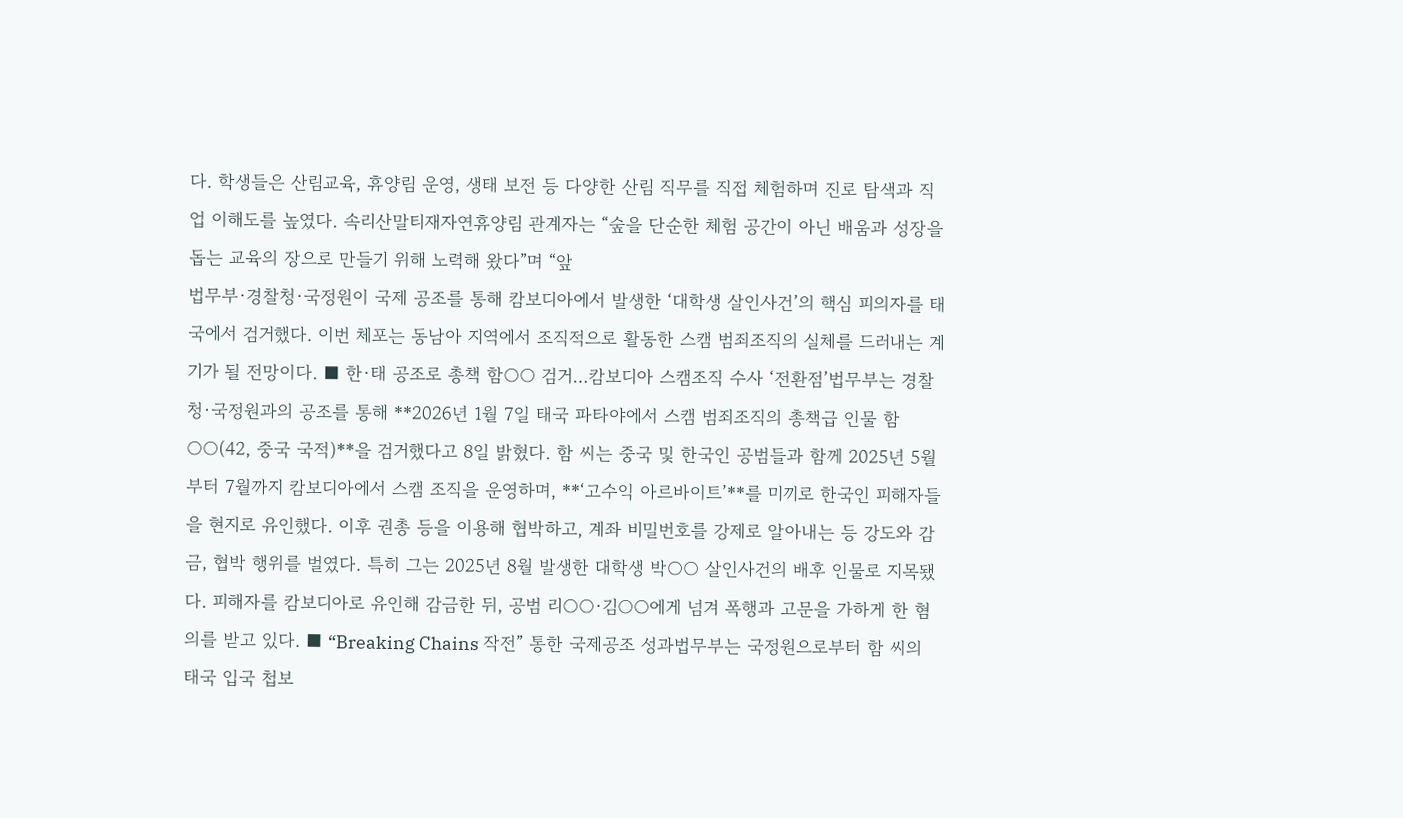다. 학생들은 산림교육, 휴양림 운영, 생태 보전 등 다양한 산림 직무를 직접 체험하며 진로 탐색과 직업 이해도를 높였다. 속리산말티재자연휴양림 관계자는 “숲을 단순한 체험 공간이 아닌 배움과 성장을 돕는 교육의 장으로 만들기 위해 노력해 왔다”며 “앞
법무부·경찰청·국정원이 국제 공조를 통해 캄보디아에서 발생한 ‘대학생 살인사건’의 핵심 피의자를 태국에서 검거했다. 이번 체포는 동남아 지역에서 조직적으로 활동한 스캠 범죄조직의 실체를 드러내는 계기가 될 전망이다. ■ 한·태 공조로 총책 함○○ 검거…캄보디아 스캠조직 수사 ‘전환점’법무부는 경찰청·국정원과의 공조를 통해 **2026년 1월 7일 태국 파타야에서 스캠 범죄조직의 총책급 인물 함○○(42, 중국 국적)**을 검거했다고 8일 밝혔다. 함 씨는 중국 및 한국인 공범들과 함께 2025년 5월부터 7월까지 캄보디아에서 스캠 조직을 운영하며, **‘고수익 아르바이트’**를 미끼로 한국인 피해자들을 현지로 유인했다. 이후 권총 등을 이용해 협박하고, 계좌 비밀번호를 강제로 알아내는 등 강도와 감금, 협박 행위를 벌였다. 특히 그는 2025년 8월 발생한 대학생 박○○ 살인사건의 배후 인물로 지목됐다. 피해자를 캄보디아로 유인해 감금한 뒤, 공범 리○○·김○○에게 넘겨 폭행과 고문을 가하게 한 혐의를 받고 있다. ■ “Breaking Chains 작전” 통한 국제공조 성과법무부는 국정원으로부터 함 씨의 태국 입국 첩보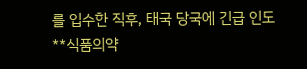를 입수한 직후, 태국 당국에 긴급 인도
**식품의약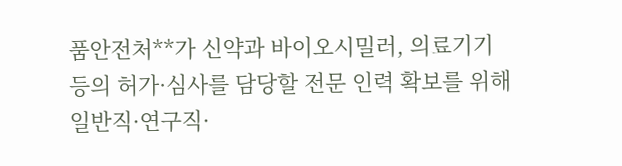품안전처**가 신약과 바이오시밀러, 의료기기 등의 허가·심사를 담당할 전문 인력 확보를 위해 일반직·연구직·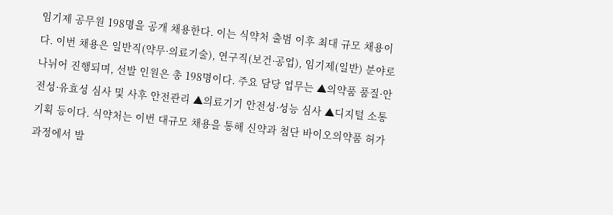임기제 공무원 198명을 공개 채용한다. 이는 식약처 출범 이후 최대 규모 채용이다. 이번 채용은 일반직(약무·의료기술), 연구직(보건·공업), 임기제(일반) 분야로 나뉘어 진행되며, 선발 인원은 총 198명이다. 주요 담당 업무는 ▲의약품 품질·안전성·유효성 심사 및 사후 안전관리 ▲의료기기 안전성·성능 심사 ▲디지털 소통 기획 등이다. 식약처는 이번 대규모 채용을 통해 신약과 첨단 바이오의약품 허가 과정에서 발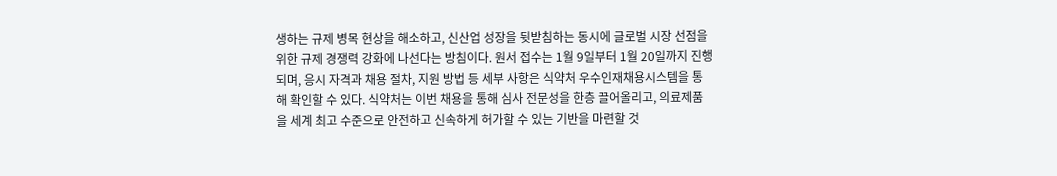생하는 규제 병목 현상을 해소하고, 신산업 성장을 뒷받침하는 동시에 글로벌 시장 선점을 위한 규제 경쟁력 강화에 나선다는 방침이다. 원서 접수는 1월 9일부터 1월 20일까지 진행되며, 응시 자격과 채용 절차, 지원 방법 등 세부 사항은 식약처 우수인재채용시스템을 통해 확인할 수 있다. 식약처는 이번 채용을 통해 심사 전문성을 한층 끌어올리고, 의료제품을 세계 최고 수준으로 안전하고 신속하게 허가할 수 있는 기반을 마련할 것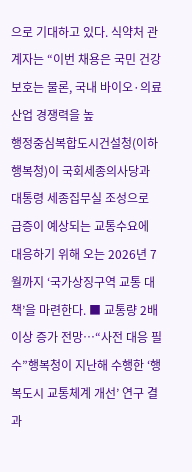으로 기대하고 있다. 식약처 관계자는 “이번 채용은 국민 건강 보호는 물론, 국내 바이오·의료 산업 경쟁력을 높
행정중심복합도시건설청(이하 행복청)이 국회세종의사당과 대통령 세종집무실 조성으로 급증이 예상되는 교통수요에 대응하기 위해 오는 2026년 7월까지 ‘국가상징구역 교통 대책’을 마련한다. ■ 교통량 2배 이상 증가 전망…“사전 대응 필수”행복청이 지난해 수행한 ‘행복도시 교통체계 개선’ 연구 결과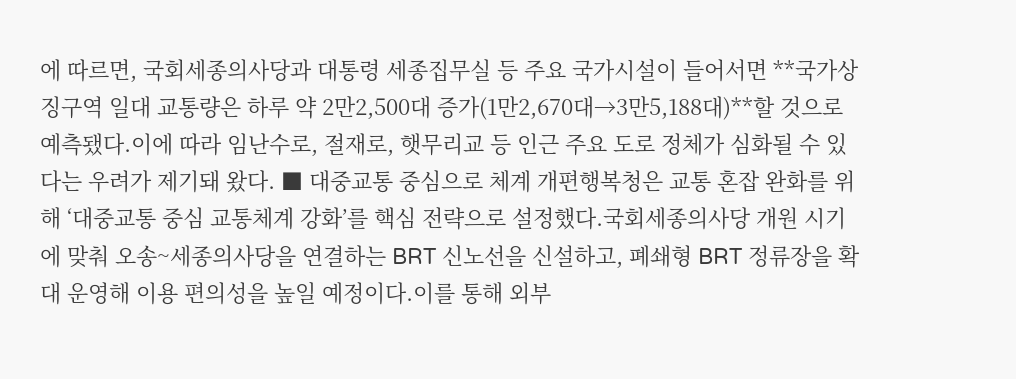에 따르면, 국회세종의사당과 대통령 세종집무실 등 주요 국가시설이 들어서면 **국가상징구역 일대 교통량은 하루 약 2만2,500대 증가(1만2,670대→3만5,188대)**할 것으로 예측됐다.이에 따라 임난수로, 절재로, 햇무리교 등 인근 주요 도로 정체가 심화될 수 있다는 우려가 제기돼 왔다. ■ 대중교통 중심으로 체계 개편행복청은 교통 혼잡 완화를 위해 ‘대중교통 중심 교통체계 강화’를 핵심 전략으로 설정했다.국회세종의사당 개원 시기에 맞춰 오송~세종의사당을 연결하는 BRT 신노선을 신설하고, 폐쇄형 BRT 정류장을 확대 운영해 이용 편의성을 높일 예정이다.이를 통해 외부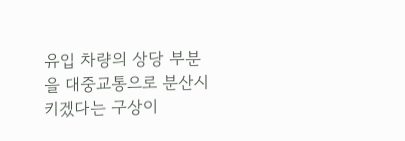유입 차량의 상당 부분을 대중교통으로 분산시키겠다는 구상이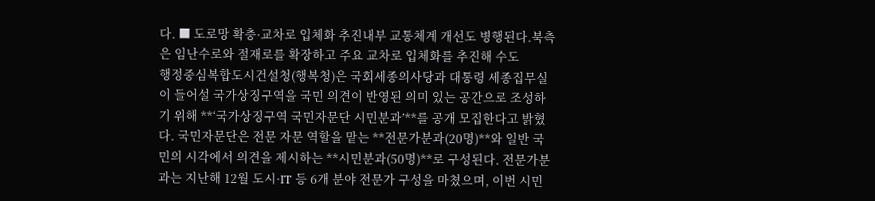다. ■ 도로망 확충·교차로 입체화 추진내부 교통체계 개선도 병행된다.북측은 임난수로와 절재로를 확장하고 주요 교차로 입체화를 추진해 수도
행정중심복합도시건설청(행복청)은 국회세종의사당과 대통령 세종집무실이 들어설 국가상징구역을 국민 의견이 반영된 의미 있는 공간으로 조성하기 위해 **‘국가상징구역 국민자문단 시민분과’**를 공개 모집한다고 밝혔다. 국민자문단은 전문 자문 역할을 맡는 **전문가분과(20명)**와 일반 국민의 시각에서 의견을 제시하는 **시민분과(50명)**로 구성된다. 전문가분과는 지난해 12월 도시·IT 등 6개 분야 전문가 구성을 마쳤으며, 이번 시민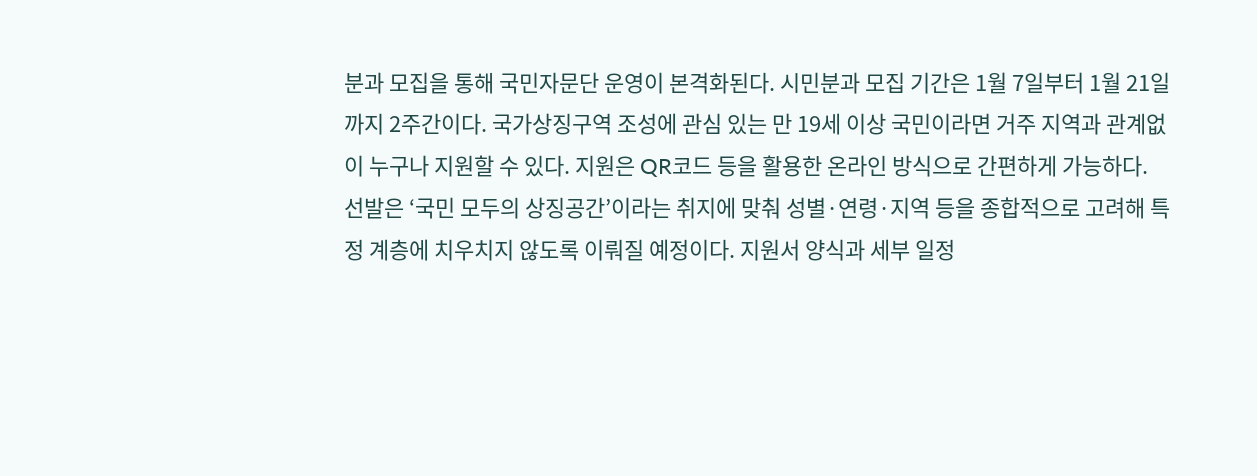분과 모집을 통해 국민자문단 운영이 본격화된다. 시민분과 모집 기간은 1월 7일부터 1월 21일까지 2주간이다. 국가상징구역 조성에 관심 있는 만 19세 이상 국민이라면 거주 지역과 관계없이 누구나 지원할 수 있다. 지원은 QR코드 등을 활용한 온라인 방식으로 간편하게 가능하다. 선발은 ‘국민 모두의 상징공간’이라는 취지에 맞춰 성별·연령·지역 등을 종합적으로 고려해 특정 계층에 치우치지 않도록 이뤄질 예정이다. 지원서 양식과 세부 일정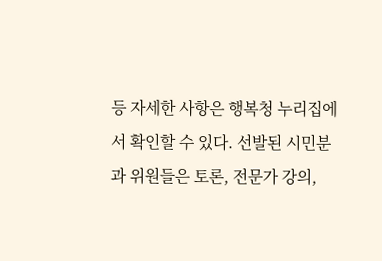등 자세한 사항은 행복청 누리집에서 확인할 수 있다. 선발된 시민분과 위원들은 토론, 전문가 강의,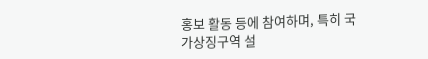홍보 활동 등에 참여하며, 특히 국가상징구역 설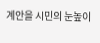계안을 시민의 눈높이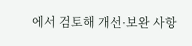에서 검토해 개선·보완 사항